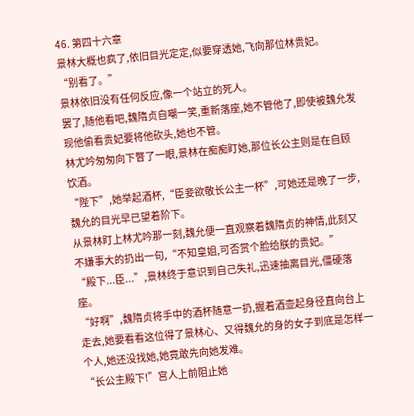46. 第四十六章
景林大概也疯了,依旧目光定定,似要穿透她,飞向那位林贵妃。
“别看了。”
景林依旧没有任何反应,像一个站立的死人。
罢了,随他看吧,魏隋贞自嘲一笑,重新落座,她不管他了,即使被魏允发现他偷看贵妃要将他砍头,她也不管。
林尤吟匆匆向下瞥了一眼,景林在痴痴盯她,那位长公主则是在自顾饮酒。
“陛下”,她举起酒杯,“臣妾欲敬长公主一杯”,可她还是晚了一步,魏允的目光早已望着阶下。
从景林盯上林尤吟那一刻,魏允便一直观察着魏隋贞的神情,此刻又不嫌事大的扔出一句,“不知皇姐,可否赏个脸给朕的贵妃。”
“殿下...臣...”,景林终于意识到自己失礼,迅速抽离目光,僵硬落座。
“好啊”,魏隋贞将手中的酒杯随意一扔,握着酒壶起身径直向台上走去,她要看看这位得了景林心、又得魏允的身的女子到底是怎样一个人,她还没找她,她竟敢先向她发难。
“长公主殿下!”宫人上前阻止她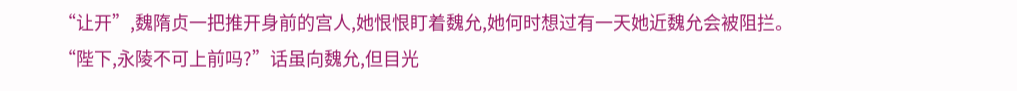“让开”,魏隋贞一把推开身前的宫人,她恨恨盯着魏允,她何时想过有一天她近魏允会被阻拦。
“陛下,永陵不可上前吗?”话虽向魏允,但目光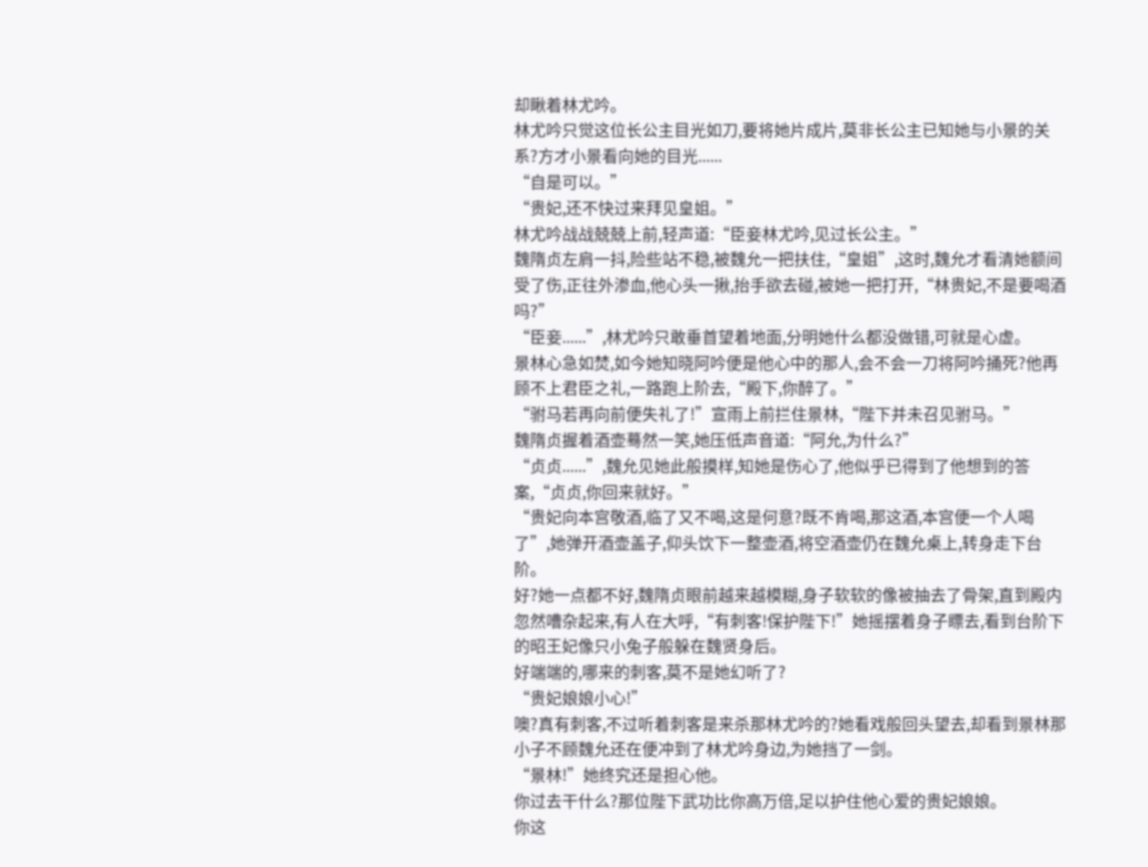却瞅着林尤吟。
林尤吟只觉这位长公主目光如刀,要将她片成片,莫非长公主已知她与小景的关系?方才小景看向她的目光......
“自是可以。”
“贵妃,还不快过来拜见皇姐。”
林尤吟战战兢兢上前,轻声道:“臣妾林尤吟,见过长公主。”
魏隋贞左肩一抖,险些站不稳,被魏允一把扶住,“皇姐”,这时,魏允才看清她额间受了伤,正往外渗血,他心头一揪,抬手欲去碰,被她一把打开,“林贵妃,不是要喝酒吗?”
“臣妾......”,林尤吟只敢垂首望着地面,分明她什么都没做错,可就是心虚。
景林心急如焚,如今她知晓阿吟便是他心中的那人,会不会一刀将阿吟捅死?他再顾不上君臣之礼,一路跑上阶去,“殿下,你醉了。”
“驸马若再向前便失礼了!”宣雨上前拦住景林,“陛下并未召见驸马。”
魏隋贞握着酒壶蓦然一笑,她压低声音道:“阿允,为什么?”
“贞贞......”,魏允见她此般摸样,知她是伤心了,他似乎已得到了他想到的答案,“贞贞,你回来就好。”
“贵妃向本宫敬酒,临了又不喝,这是何意?既不肯喝,那这酒,本宫便一个人喝了”,她弹开酒壶盖子,仰头饮下一整壶酒,将空酒壶仍在魏允桌上,转身走下台阶。
好?她一点都不好,魏隋贞眼前越来越模糊,身子软软的像被抽去了骨架,直到殿内忽然嘈杂起来,有人在大呼,“有刺客!保护陛下!”她摇摆着身子瞟去,看到台阶下的昭王妃像只小兔子般躲在魏贤身后。
好端端的,哪来的刺客,莫不是她幻听了?
“贵妃娘娘小心!”
噢?真有刺客,不过听着刺客是来杀那林尤吟的?她看戏般回头望去,却看到景林那小子不顾魏允还在便冲到了林尤吟身边,为她挡了一剑。
“景林!”她终究还是担心他。
你过去干什么?那位陛下武功比你高万倍,足以护住他心爱的贵妃娘娘。
你这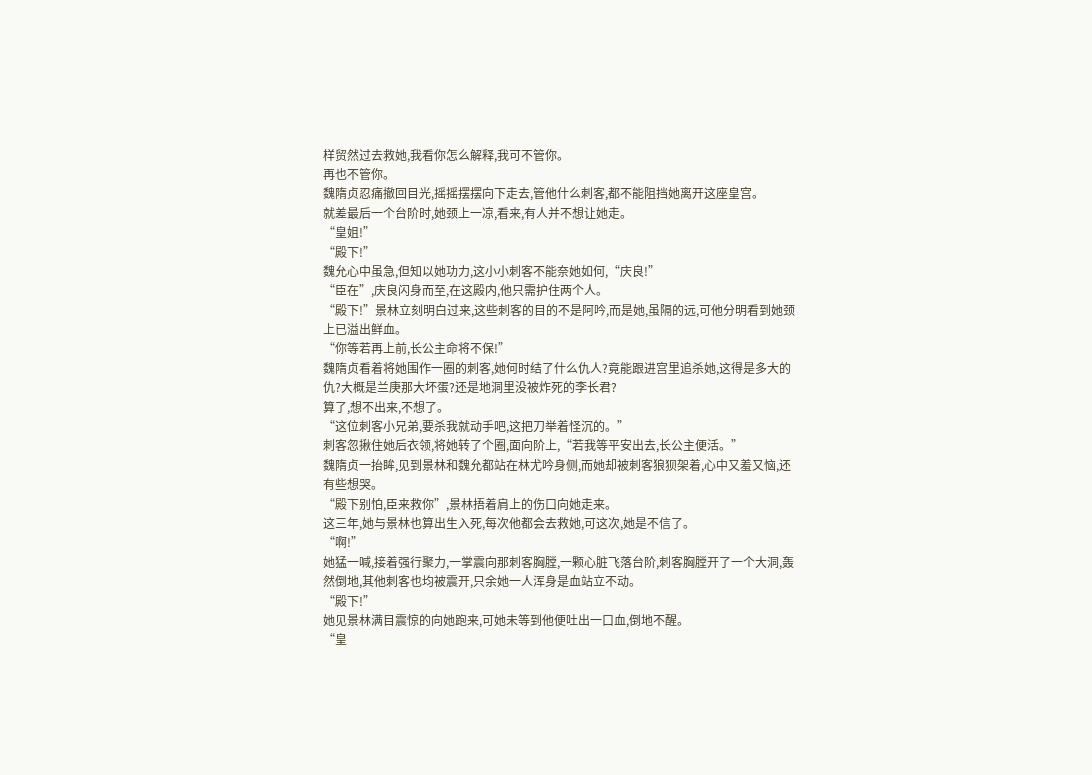样贸然过去救她,我看你怎么解释,我可不管你。
再也不管你。
魏隋贞忍痛撤回目光,摇摇摆摆向下走去,管他什么刺客,都不能阻挡她离开这座皇宫。
就差最后一个台阶时,她颈上一凉,看来,有人并不想让她走。
“皇姐!”
“殿下!”
魏允心中虽急,但知以她功力,这小小刺客不能奈她如何,“庆良!”
“臣在”,庆良闪身而至,在这殿内,他只需护住两个人。
“殿下!”景林立刻明白过来,这些刺客的目的不是阿吟,而是她,虽隔的远,可他分明看到她颈上已溢出鲜血。
“你等若再上前,长公主命将不保!”
魏隋贞看着将她围作一圈的刺客,她何时结了什么仇人?竟能跟进宫里追杀她,这得是多大的仇?大概是兰庚那大坏蛋?还是地洞里没被炸死的李长君?
算了,想不出来,不想了。
“这位刺客小兄弟,要杀我就动手吧,这把刀举着怪沉的。”
刺客忽揪住她后衣领,将她转了个圈,面向阶上,“若我等平安出去,长公主便活。”
魏隋贞一抬眸,见到景林和魏允都站在林尤吟身侧,而她却被刺客狼狈架着,心中又羞又恼,还有些想哭。
“殿下别怕,臣来救你”,景林捂着肩上的伤口向她走来。
这三年,她与景林也算出生入死,每次他都会去救她,可这次,她是不信了。
“啊!”
她猛一喊,接着强行聚力,一掌震向那刺客胸膛,一颗心脏飞落台阶,刺客胸膛开了一个大洞,轰然倒地,其他刺客也均被震开,只余她一人浑身是血站立不动。
“殿下!”
她见景林满目震惊的向她跑来,可她未等到他便吐出一口血,倒地不醒。
“皇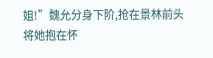姐!”魏允分身下阶,抢在景林前头将她抱在怀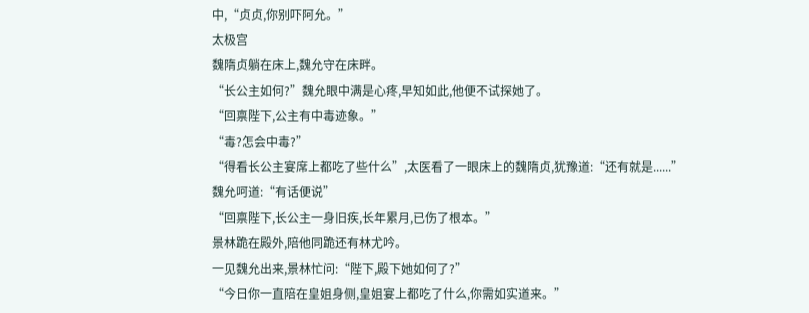中,“贞贞,你别吓阿允。”
太极宫
魏隋贞躺在床上,魏允守在床畔。
“长公主如何?”魏允眼中满是心疼,早知如此,他便不试探她了。
“回禀陛下,公主有中毒迹象。”
“毒?怎会中毒?”
“得看长公主宴席上都吃了些什么”,太医看了一眼床上的魏隋贞,犹豫道:“还有就是......”
魏允呵道:“有话便说”
“回禀陛下,长公主一身旧疾,长年累月,已伤了根本。”
景林跪在殿外,陪他同跪还有林尤吟。
一见魏允出来,景林忙问:“陛下,殿下她如何了?”
“今日你一直陪在皇姐身侧,皇姐宴上都吃了什么,你需如实道来。”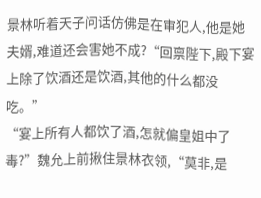景林听着天子问话仿佛是在审犯人,他是她夫婿,难道还会害她不成?“回禀陛下,殿下宴上除了饮酒还是饮酒,其他的什么都没吃。”
“宴上所有人都饮了酒,怎就偏皇姐中了毒?”魏允上前揪住景林衣领,“莫非,是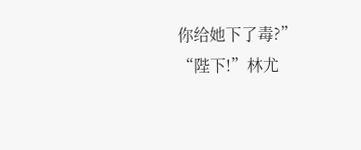你给她下了毒?”
“陛下!”林尤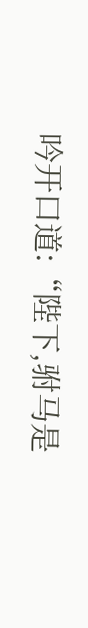吟开口道:“陛下,驸马是